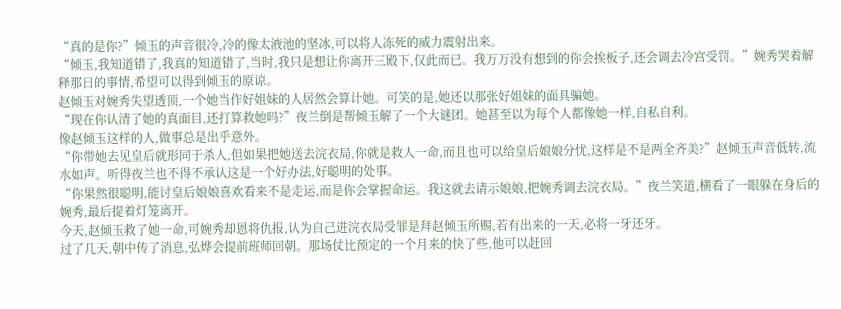“真的是你?”倾玉的声音很冷,冷的像太液池的坚冰,可以将人冻死的威力震射出来。
“倾玉,我知道错了,我真的知道错了,当时,我只是想让你离开三殿下,仅此而已。我万万没有想到的你会挨板子,还会调去冷宫受罚。”婉秀哭着解释那日的事情,希望可以得到倾玉的原谅。
赵倾玉对婉秀失望透顶,一个她当作好姐妹的人居然会算计她。可笑的是,她还以那张好姐妹的面具骗她。
“现在你认清了她的真面目,还打算救她吗?”夜兰倒是帮倾玉解了一个大谜团。她甚至以为每个人都像她一样,自私自利。
像赵倾玉这样的人,做事总是出乎意外。
“你带她去见皇后就形同于杀人,但如果把她送去浣衣局,你就是救人一命,而且也可以给皇后娘娘分忧,这样是不是两全齐美?”赵倾玉声音低转,流水如声。听得夜兰也不得不承认这是一个好办法,好聪明的处事。
“你果然很聪明,能讨皇后娘娘喜欢看来不是走运,而是你会掌握命运。我这就去请示娘娘,把婉秀调去浣衣局。”夜兰笑道,横看了一眼躲在身后的婉秀,最后提着灯笼离开。
今天,赵倾玉救了她一命,可婉秀却恩将仇报,认为自己进浣衣局受罪是拜赵倾玉所赐,若有出来的一天,必将一牙还牙。
过了几天,朝中传了消息,弘烨会提前班师回朝。那场仗比预定的一个月来的快了些,他可以赶回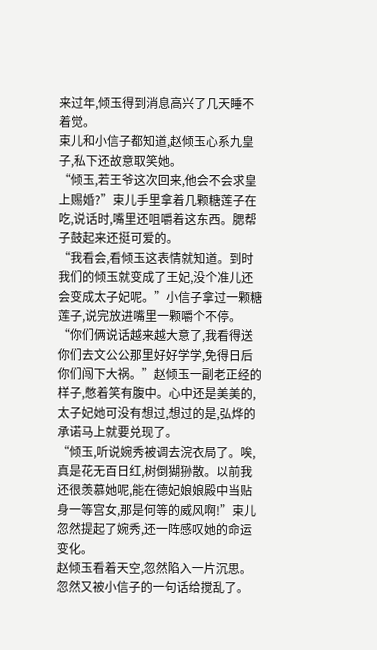来过年,倾玉得到消息高兴了几天睡不着觉。
束儿和小信子都知道,赵倾玉心系九皇子,私下还故意取笑她。
“倾玉,若王爷这次回来,他会不会求皇上赐婚?”束儿手里拿着几颗糖莲子在吃,说话时,嘴里还咀嚼着这东西。腮帮子鼓起来还挺可爱的。
“我看会,看倾玉这表情就知道。到时我们的倾玉就变成了王妃,没个准儿还会变成太子妃呢。”小信子拿过一颗糖莲子,说完放进嘴里一颗嚼个不停。
“你们俩说话越来越大意了,我看得送你们去文公公那里好好学学,免得日后你们闯下大祸。”赵倾玉一副老正经的样子,憋着笑有腹中。心中还是美美的,太子妃她可没有想过,想过的是,弘烨的承诺马上就要兑现了。
“倾玉,听说婉秀被调去浣衣局了。唉,真是花无百日红,树倒猢狲散。以前我还很羡慕她呢,能在德妃娘娘殿中当贴身一等宫女,那是何等的威风啊!”束儿忽然提起了婉秀,还一阵感叹她的命运变化。
赵倾玉看着天空,忽然陷入一片沉思。忽然又被小信子的一句话给搅乱了。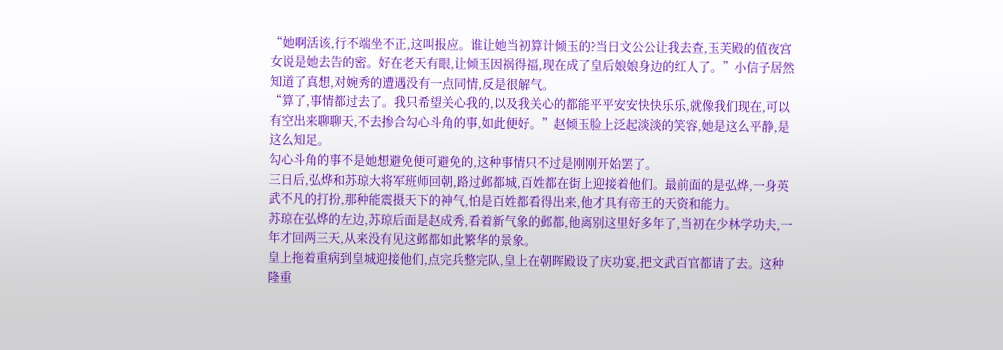“她啊活该,行不端坐不正,这叫报应。谁让她当初算计倾玉的?当日文公公让我去查,玉芙殿的值夜宫女说是她去告的密。好在老天有眼,让倾玉因祸得福,现在成了皇后娘娘身边的红人了。”小信子居然知道了真想,对婉秀的遭遇没有一点同情,反是很解气。
“算了,事情都过去了。我只希望关心我的,以及我关心的都能平平安安快快乐乐,就像我们现在,可以有空出来聊聊天,不去掺合勾心斗角的事,如此便好。”赵倾玉脸上泛起淡淡的笑容,她是这么平静,是这么知足。
勾心斗角的事不是她想避免便可避免的,这种事情只不过是刚刚开始罢了。
三日后,弘烨和苏琼大将军班师回朝,路过邺都城,百姓都在街上迎接着他们。最前面的是弘烨,一身英武不凡的打扮,那种能震摄天下的神气,怕是百姓都看得出来,他才具有帝王的天资和能力。
苏琼在弘烨的左边,苏琼后面是赵成秀,看着新气象的邺都,他离别这里好多年了,当初在少林学功夫,一年才回两三天,从来没有见这邺都如此繁华的景象。
皇上拖着重病到皇城迎接他们,点完兵整完队,皇上在朝晖殿设了庆功宴,把文武百官都请了去。这种隆重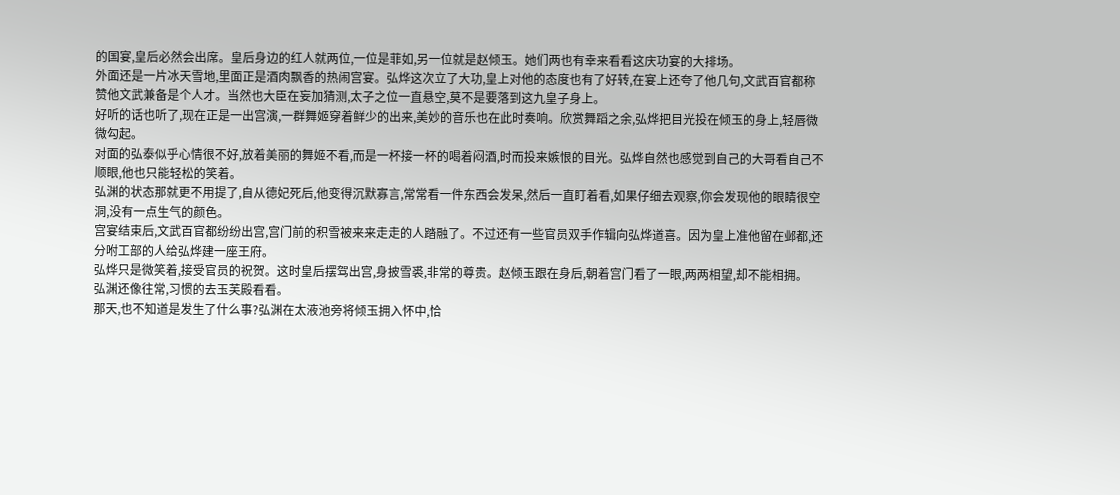的国宴,皇后必然会出席。皇后身边的红人就两位,一位是菲如,另一位就是赵倾玉。她们两也有幸来看看这庆功宴的大排场。
外面还是一片冰天雪地,里面正是酒肉飘香的热闹宫宴。弘烨这次立了大功,皇上对他的态度也有了好转,在宴上还夸了他几句,文武百官都称赞他文武兼备是个人才。当然也大臣在妄加猜测,太子之位一直悬空,莫不是要落到这九皇子身上。
好听的话也听了,现在正是一出宫演,一群舞姬穿着鲜少的出来,美妙的音乐也在此时奏响。欣赏舞蹈之余,弘烨把目光投在倾玉的身上,轻唇微微勾起。
对面的弘泰似乎心情很不好,放着美丽的舞姬不看,而是一杯接一杯的喝着闷酒,时而投来嫉恨的目光。弘烨自然也感觉到自己的大哥看自己不顺眼,他也只能轻松的笑着。
弘渊的状态那就更不用提了,自从德妃死后,他变得沉默寡言,常常看一件东西会发呆,然后一直盯着看,如果仔细去观察,你会发现他的眼睛很空洞,没有一点生气的颜色。
宫宴结束后,文武百官都纷纷出宫,宫门前的积雪被来来走走的人踏融了。不过还有一些官员双手作辑向弘烨道喜。因为皇上准他留在邺都,还分咐工部的人给弘烨建一座王府。
弘烨只是微笑着,接受官员的祝贺。这时皇后摆驾出宫,身披雪裘,非常的尊贵。赵倾玉跟在身后,朝着宫门看了一眼,两两相望,却不能相拥。
弘渊还像往常,习惯的去玉芙殿看看。
那天,也不知道是发生了什么事?弘渊在太液池旁将倾玉拥入怀中,恰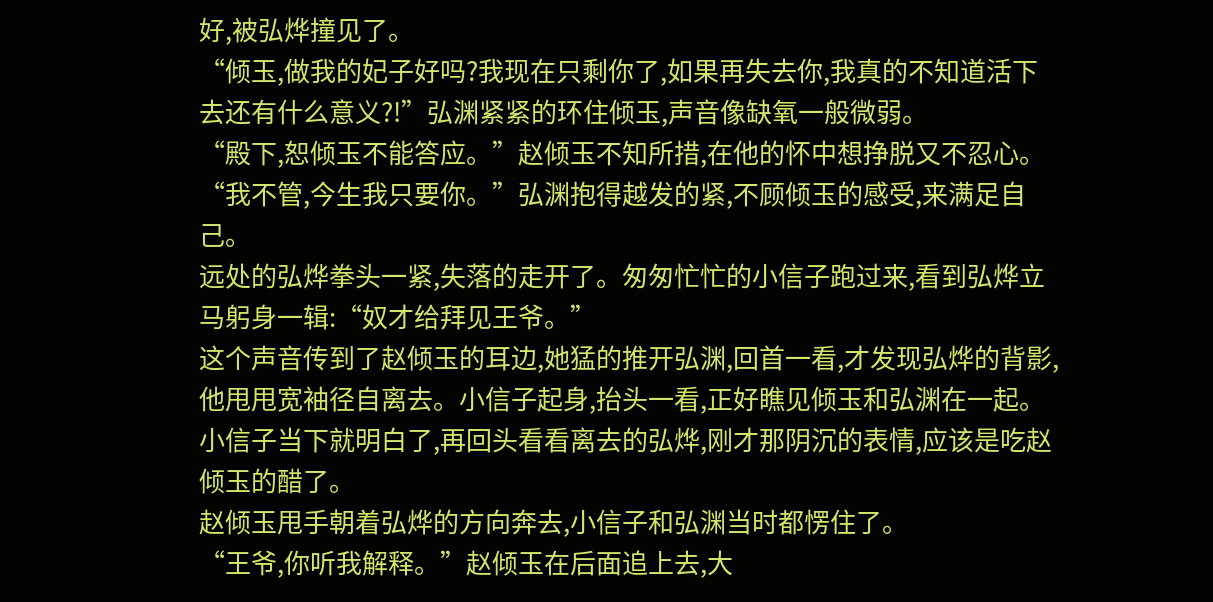好,被弘烨撞见了。
“倾玉,做我的妃子好吗?我现在只剩你了,如果再失去你,我真的不知道活下去还有什么意义?!”弘渊紧紧的环住倾玉,声音像缺氧一般微弱。
“殿下,恕倾玉不能答应。”赵倾玉不知所措,在他的怀中想挣脱又不忍心。
“我不管,今生我只要你。”弘渊抱得越发的紧,不顾倾玉的感受,来满足自己。
远处的弘烨拳头一紧,失落的走开了。匆匆忙忙的小信子跑过来,看到弘烨立马躬身一辑:“奴才给拜见王爷。”
这个声音传到了赵倾玉的耳边,她猛的推开弘渊,回首一看,才发现弘烨的背影,他甩甩宽袖径自离去。小信子起身,抬头一看,正好瞧见倾玉和弘渊在一起。
小信子当下就明白了,再回头看看离去的弘烨,刚才那阴沉的表情,应该是吃赵倾玉的醋了。
赵倾玉甩手朝着弘烨的方向奔去,小信子和弘渊当时都愣住了。
“王爷,你听我解释。”赵倾玉在后面追上去,大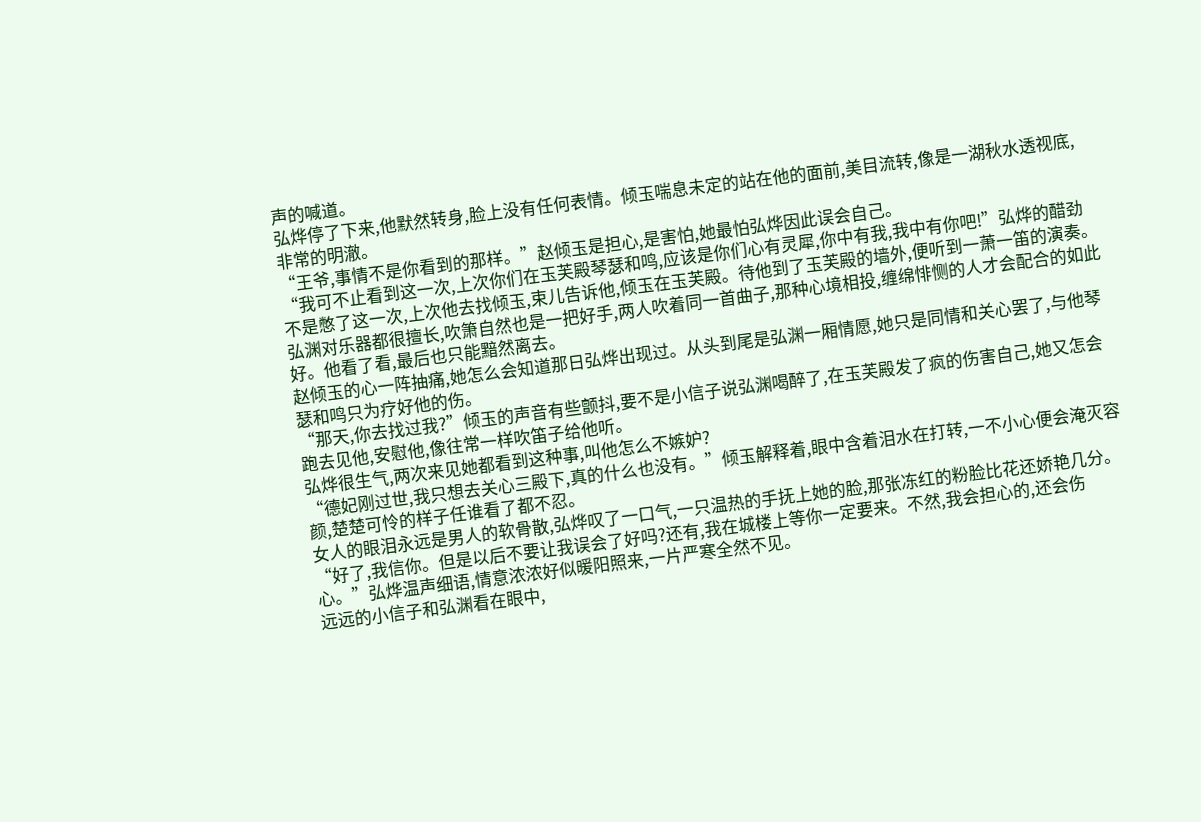声的喊道。
弘烨停了下来,他默然转身,脸上没有任何表情。倾玉喘息未定的站在他的面前,美目流转,像是一湖秋水透视底,非常的明澈。
“王爷,事情不是你看到的那样。”赵倾玉是担心,是害怕,她最怕弘烨因此误会自己。
“我可不止看到这一次,上次你们在玉芙殿琴瑟和鸣,应该是你们心有灵犀,你中有我,我中有你吧!”弘烨的醋劲不是憋了这一次,上次他去找倾玉,束儿告诉他,倾玉在玉芙殿。待他到了玉芙殿的墙外,便听到一萧一笛的演奏。
弘渊对乐器都很擅长,吹箫自然也是一把好手,两人吹着同一首曲子,那种心境相投,缠绵悱恻的人才会配合的如此好。他看了看,最后也只能黯然离去。
赵倾玉的心一阵抽痛,她怎么会知道那日弘烨出现过。从头到尾是弘渊一厢情愿,她只是同情和关心罢了,与他琴瑟和鸣只为疗好他的伤。
“那天,你去找过我?”倾玉的声音有些颤抖,要不是小信子说弘渊喝醉了,在玉芙殿发了疯的伤害自己,她又怎会跑去见他,安慰他,像往常一样吹笛子给他听。
弘烨很生气,两次来见她都看到这种事,叫他怎么不嫉妒?
“德妃刚过世,我只想去关心三殿下,真的什么也没有。”倾玉解释着,眼中含着泪水在打转,一不小心便会淹灭容颜,楚楚可怜的样子任谁看了都不忍。
女人的眼泪永远是男人的软骨散,弘烨叹了一口气,一只温热的手抚上她的脸,那张冻红的粉脸比花还娇艳几分。
“好了,我信你。但是以后不要让我误会了好吗?还有,我在城楼上等你一定要来。不然,我会担心的,还会伤心。”弘烨温声细语,情意浓浓好似暖阳照来,一片严寒全然不见。
远远的小信子和弘渊看在眼中,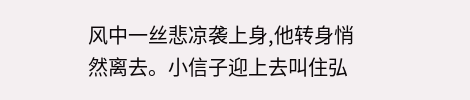风中一丝悲凉袭上身,他转身悄然离去。小信子迎上去叫住弘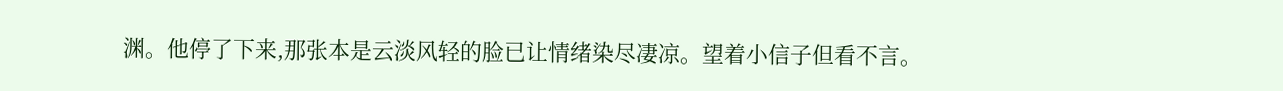渊。他停了下来,那张本是云淡风轻的脸已让情绪染尽凄凉。望着小信子但看不言。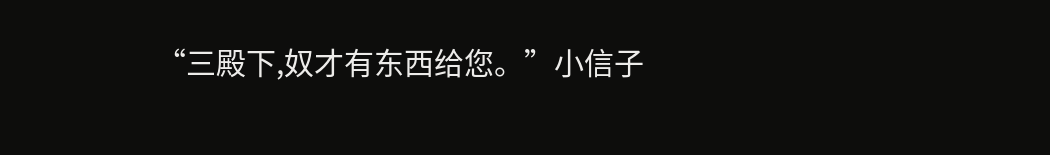“三殿下,奴才有东西给您。”小信子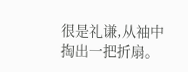很是礼谦,从袖中掏出一把折扇。